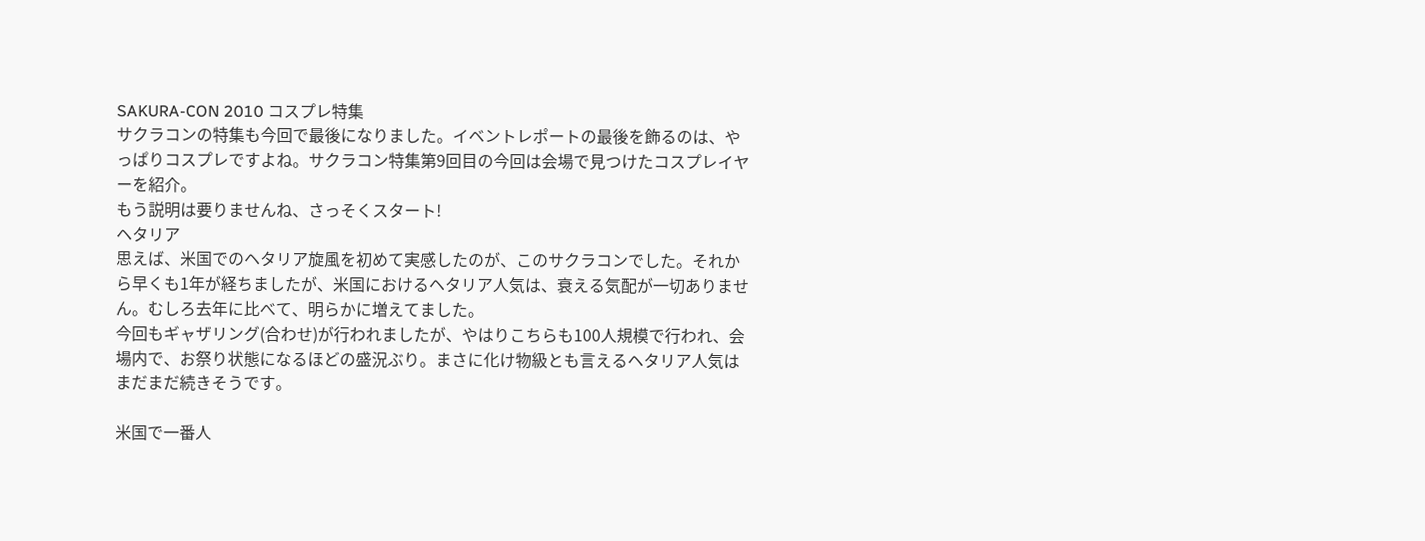SAKURA-CON 2010 コスプレ特集
サクラコンの特集も今回で最後になりました。イベントレポートの最後を飾るのは、やっぱりコスプレですよね。サクラコン特集第9回目の今回は会場で見つけたコスプレイヤーを紹介。
もう説明は要りませんね、さっそくスタート!
ヘタリア
思えば、米国でのヘタリア旋風を初めて実感したのが、このサクラコンでした。それから早くも1年が経ちましたが、米国におけるヘタリア人気は、衰える気配が一切ありません。むしろ去年に比べて、明らかに増えてました。
今回もギャザリング(合わせ)が行われましたが、やはりこちらも100人規模で行われ、会場内で、お祭り状態になるほどの盛況ぶり。まさに化け物級とも言えるヘタリア人気はまだまだ続きそうです。

米国で一番人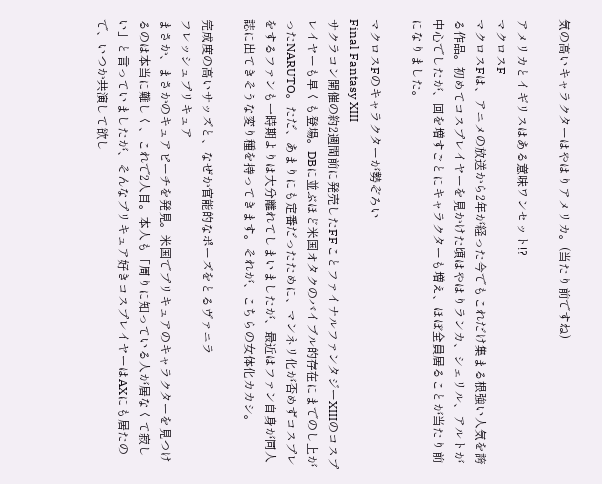気の高いキャラクターはやはりアメリカ。(当たり前ですね)

アメリカとイギリスはある意味ワンセット!?
マクロスF
マクロスFは、アニメの放送から2年が経った今でもこれだけ集まる根強い人気を誇る作品。初めてコスプレイヤーを見かけた頃はやはりランカ、シェリル、アルトが中心でしたが、回を増すごとにキャラクターも増え、ほぼ全員居ることが当たり前になりました。

マクロスFのキャラクターが勢ぞろい
Final Fantasy XIII
サクラコン開催の約2週間前に発売したFFことファイナルファンタジーXIIIのコスプレイヤーも早くも登場。DBに並ぶほど米国オタクのバイブル的存在にまでのし上がったNARUTO。ただ、あまりにも定番だったために、マンネリ化が否めずコスプレをするファンも一時期よりは大分離れてしまいましたが、最近はファン自身が同人誌に出てきそうな変り種を持ってきます。それが、こちらの女体化カカシ。

完成度の高いサッズと、なぜか官能的なポーズをとるヴァニラ
フレッシュプリキュア
まさか、まさかのキュアピーチを発見。米国でプリキュアのキャラクターを見つけるのは本当に難しく、これで2人目。本人も「周りに知っている人が居なくて寂しい」と言っていましたが、そんなプリキュア好きコスプレイヤーはAXにも居たので、いつか共演して欲し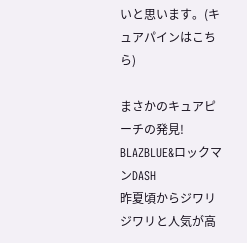いと思います。(キュアパインはこちら)

まさかのキュアピーチの発見!
BLAZBLUE&ロックマンDASH
昨夏頃からジワリジワリと人気が高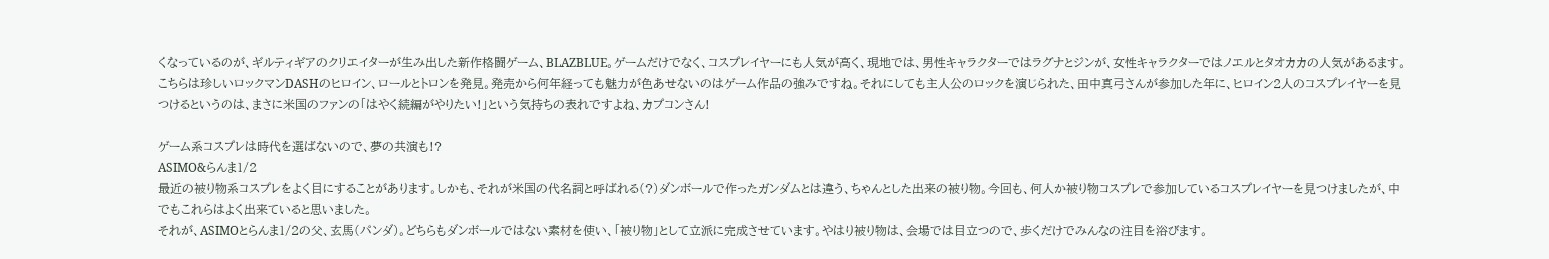くなっているのが、ギルティギアのクリエイターが生み出した新作格闘ゲーム、BLAZBLUE。ゲームだけでなく、コスプレイヤーにも人気が高く、現地では、男性キャラクターではラグナとジンが、女性キャラクターではノエルとタオカカの人気があるます。
こちらは珍しいロックマンDASHのヒロイン、ロールとトロンを発見。発売から何年経っても魅力が色あせないのはゲーム作品の強みですね。それにしても主人公のロックを演じられた、田中真弓さんが参加した年に、ヒロイン2人のコスプレイヤーを見つけるというのは、まさに米国のファンの「はやく続編がやりたい!」という気持ちの表れですよね、カプコンさん!

ゲーム系コスプレは時代を選ばないので、夢の共演も!?
ASIMO&らんま1/2
最近の被り物系コスプレをよく目にすることがあります。しかも、それが米国の代名詞と呼ばれる(?)ダンボールで作ったガンダムとは違う、ちゃんとした出来の被り物。今回も、何人か被り物コスプレで参加しているコスプレイヤーを見つけましたが、中でもこれらはよく出来ていると思いました。
それが、ASIMOとらんま1/2の父、玄馬(パンダ)。どちらもダンボールではない素材を使い、「被り物」として立派に完成させています。やはり被り物は、会場では目立つので、歩くだけでみんなの注目を浴びます。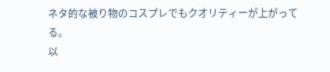ネタ的な被り物のコスプレでもクオリティーが上がってる。
以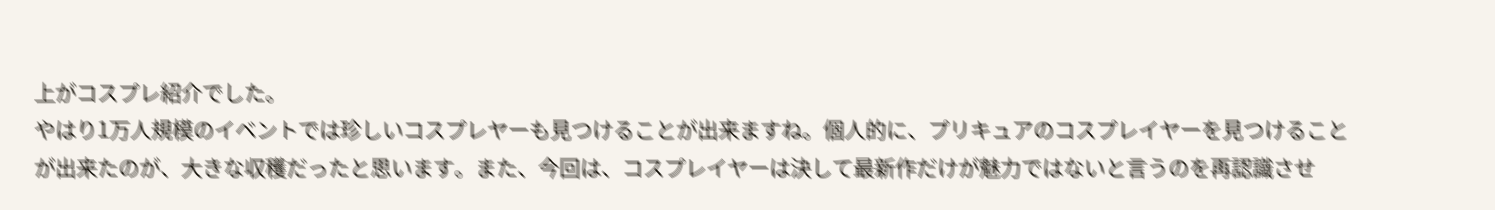上がコスプレ紹介でした。
やはり1万人規模のイベントでは珍しいコスプレヤーも見つけることが出来ますね。個人的に、プリキュアのコスプレイヤーを見つけることが出来たのが、大きな収穫だったと思います。また、今回は、コスプレイヤーは決して最新作だけが魅力ではないと言うのを再認識させ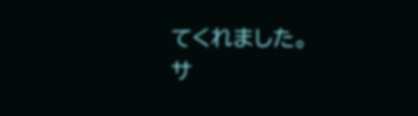てくれました。
サ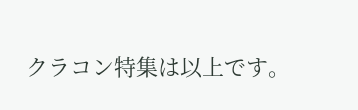クラコン特集は以上です。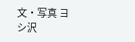文・写真 ヨシ沢